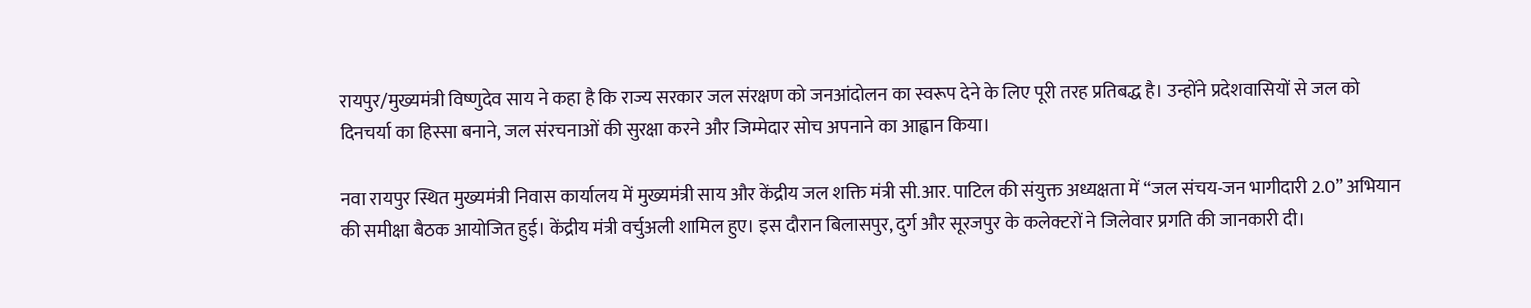रायपुर/मुख्यमंत्री विष्णुदेव साय ने कहा है कि राज्य सरकार जल संरक्षण को जनआंदोलन का स्वरूप देने के लिए पूरी तरह प्रतिबद्ध है। उन्होंने प्रदेशवासियों से जल को दिनचर्या का हिस्सा बनाने, जल संरचनाओं की सुरक्षा करने और जिम्मेदार सोच अपनाने का आह्वान किया।

नवा रायपुर स्थित मुख्यमंत्री निवास कार्यालय में मुख्यमंत्री साय और केंद्रीय जल शक्ति मंत्री सी.आर. पाटिल की संयुक्त अध्यक्षता में “जल संचय-जन भागीदारी 2.0” अभियान की समीक्षा बैठक आयोजित हुई। केंद्रीय मंत्री वर्चुअली शामिल हुए। इस दौरान बिलासपुर, दुर्ग और सूरजपुर के कलेक्टरों ने जिलेवार प्रगति की जानकारी दी।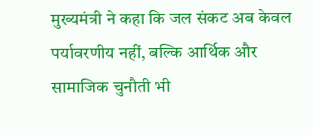मुख्यमंत्री ने कहा कि जल संकट अब केवल पर्यावरणीय नहीं, बल्कि आर्थिक और सामाजिक चुनौती भी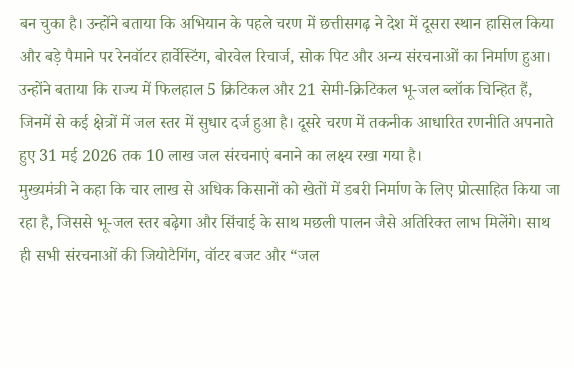बन चुका है। उन्होंने बताया कि अभियान के पहले चरण में छत्तीसगढ़ ने देश में दूसरा स्थान हासिल किया और बड़े पैमाने पर रेनवॉटर हार्वेस्टिंग, बोरवेल रिचार्ज, सोक पिट और अन्य संरचनाओं का निर्माण हुआ।
उन्होंने बताया कि राज्य में फिलहाल 5 क्रिटिकल और 21 सेमी-क्रिटिकल भू-जल ब्लॉक चिन्हित हैं, जिनमें से कई क्षेत्रों में जल स्तर में सुधार दर्ज हुआ है। दूसरे चरण में तकनीक आधारित रणनीति अपनाते हुए 31 मई 2026 तक 10 लाख जल संरचनाएं बनाने का लक्ष्य रखा गया है।
मुख्यमंत्री ने कहा कि चार लाख से अधिक किसानों को खेतों में डबरी निर्माण के लिए प्रोत्साहित किया जा रहा है, जिससे भू-जल स्तर बढ़ेगा और सिंचाई के साथ मछली पालन जैसे अतिरिक्त लाभ मिलेंगे। साथ ही सभी संरचनाओं की जियोटैगिंग, वॉटर बजट और “जल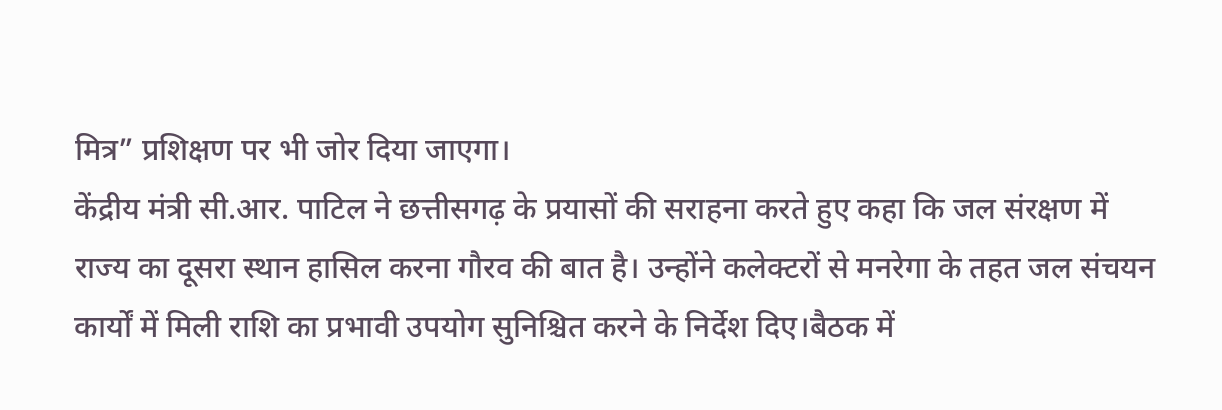मित्र” प्रशिक्षण पर भी जोर दिया जाएगा।
केंद्रीय मंत्री सी.आर. पाटिल ने छत्तीसगढ़ के प्रयासों की सराहना करते हुए कहा कि जल संरक्षण में राज्य का दूसरा स्थान हासिल करना गौरव की बात है। उन्होंने कलेक्टरों से मनरेगा के तहत जल संचयन कार्यों में मिली राशि का प्रभावी उपयोग सुनिश्चित करने के निर्देश दिए।बैठक में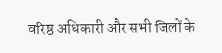वरिष्ठ अधिकारी और सभी जिलों के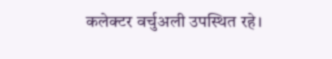कलेक्टर वर्चुअली उपस्थित रहे।